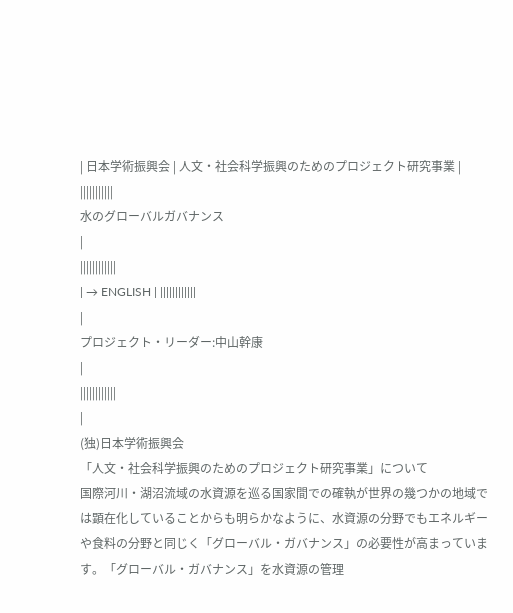| 日本学術振興会 | 人文・社会科学振興のためのプロジェクト研究事業 | |||||||||||
水のグローバルガバナンス
|
||||||||||||
| → ENGLISH | ||||||||||||
|
プロジェクト・リーダー:中山幹康
|
||||||||||||
|
(独)日本学術振興会
「人文・社会科学振興のためのプロジェクト研究事業」について
国際河川・湖沼流域の水資源を巡る国家間での確執が世界の幾つかの地域では顕在化していることからも明らかなように、水資源の分野でもエネルギーや食料の分野と同じく「グローバル・ガバナンス」の必要性が高まっています。「グローバル・ガバナンス」を水資源の管理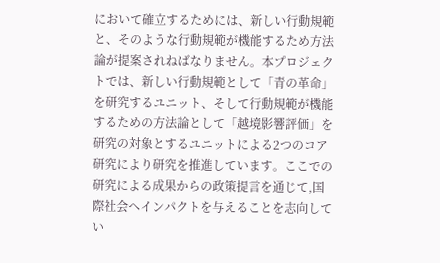において確立するためには、新しい行動規範と、そのような行動規範が機能するため方法論が提案されねばなりません。本プロジェクトでは、新しい行動規範として「青の革命」を研究するユニット、そして行動規範が機能するための方法論として「越境影響評価」を研究の対象とするユニットによる2つのコア研究により研究を推進しています。ここでの研究による成果からの政策提言を通じて,国際社会へインパクトを与えることを志向してい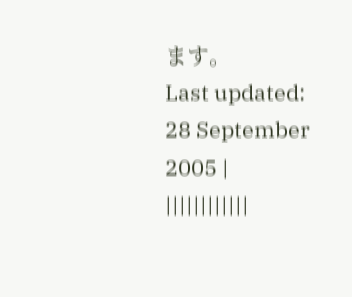ます。
Last updated: 28 September 2005 |
||||||||||||